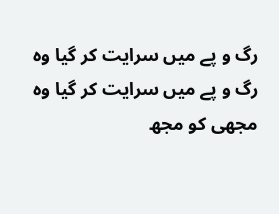رگ و پے میں سرایت کر گیا وہ
رگ و پے میں سرایت کر گیا وہ مجھی کو مجھ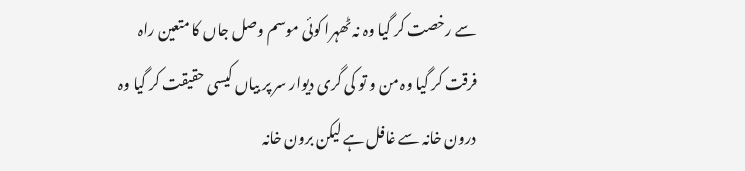سے رخصت کر گیا وہ نہ ٹھہرا کوئی موسم وصل جاں کا متعین راہ فرقت کر گیا وہ من و تو کی گری دیوار سر پر بیاں کیسی حقیقت کر گیا وہ درون خانہ سے غافل ہے لیکن برون خانہ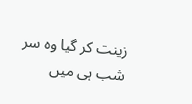زینت کر گیا وہ سر شب ہی میں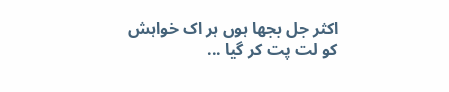اکثر جل بجھا ہوں ہر اک خواہش کو لت پت کر گیا ...